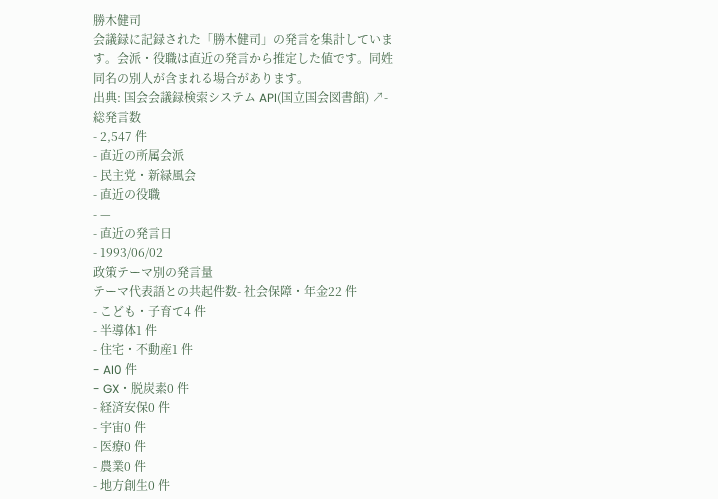勝木健司
会議録に記録された「勝木健司」の発言を集計しています。会派・役職は直近の発言から推定した値です。同姓同名の別人が含まれる場合があります。
出典: 国会会議録検索システム API(国立国会図書館) ↗- 総発言数
- 2,547 件
- 直近の所属会派
- 民主党・新緑風会
- 直近の役職
- —
- 直近の発言日
- 1993/06/02
政策テーマ別の発言量
テーマ代表語との共起件数- 社会保障・年金22 件
- こども・子育て4 件
- 半導体1 件
- 住宅・不動産1 件
- AI0 件
- GX・脱炭素0 件
- 経済安保0 件
- 宇宙0 件
- 医療0 件
- 農業0 件
- 地方創生0 件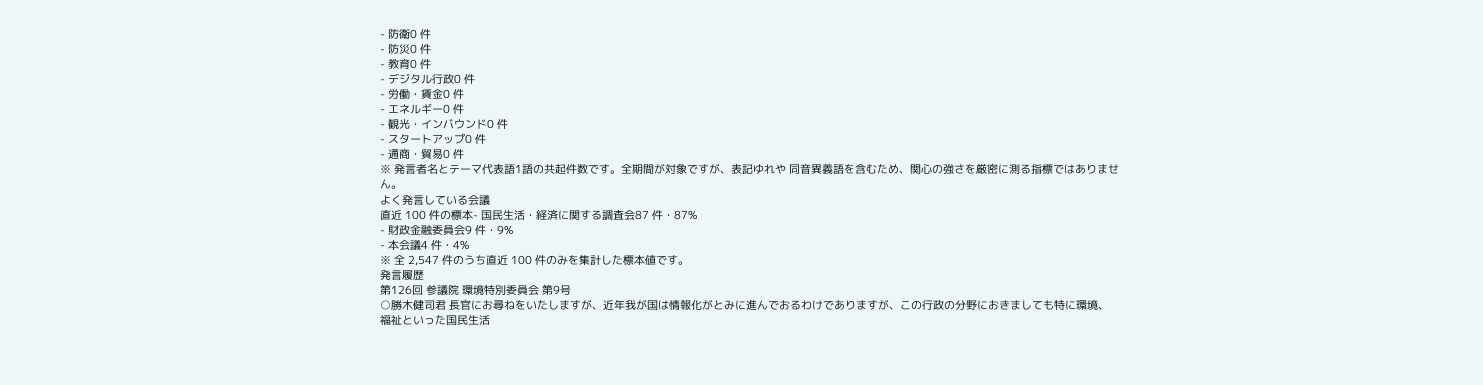- 防衛0 件
- 防災0 件
- 教育0 件
- デジタル行政0 件
- 労働・賃金0 件
- エネルギー0 件
- 観光・インバウンド0 件
- スタートアップ0 件
- 通商・貿易0 件
※ 発言者名とテーマ代表語1語の共起件数です。全期間が対象ですが、表記ゆれや 同音異義語を含むため、関心の強さを厳密に測る指標ではありません。
よく発言している会議
直近 100 件の標本- 国民生活・経済に関する調査会87 件・87%
- 財政金融委員会9 件・9%
- 本会議4 件・4%
※ 全 2,547 件のうち直近 100 件のみを集計した標本値です。
発言履歴
第126回 参議院 環境特別委員会 第9号
○勝木健司君 長官にお尋ねをいたしますが、近年我が国は情報化がとみに進んでおるわけでありますが、この行政の分野におきましても特に環境、福祉といった国民生活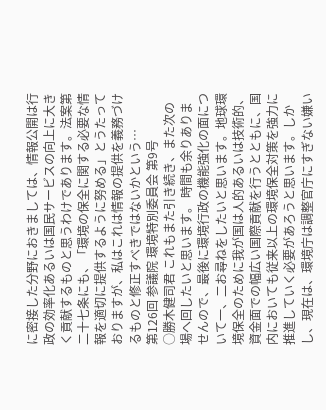に密接した分野におきましては、情報公開は行政の効率化あるいは国民サービスの向上に大きく貢献するものと思うわけであります。法案第二十七条にも、「環境の保全に関する必要な情報を適切に提供するように努める」とうたっておりますが、私はこれは情報の提供を義務づけるものと修正すべきではないかという…
第126回 参議院 環境特別委員会 第9号
○勝木健司君 これもまた引き続き、また次の場へ回したいと思います。 時間も余りありませんので、最後に環境行政の機能強化の面について一、二お尋ねをしたいと思います。地球環境保全のために我が国は人的あるいは技術的、資金面での幅広い国際貢献を行うとともに、国内においても従来以上の環境保全対策を強力に推進していく必要があろうと思います。しかし、現在は、環境庁は調整官庁にすぎない嫌い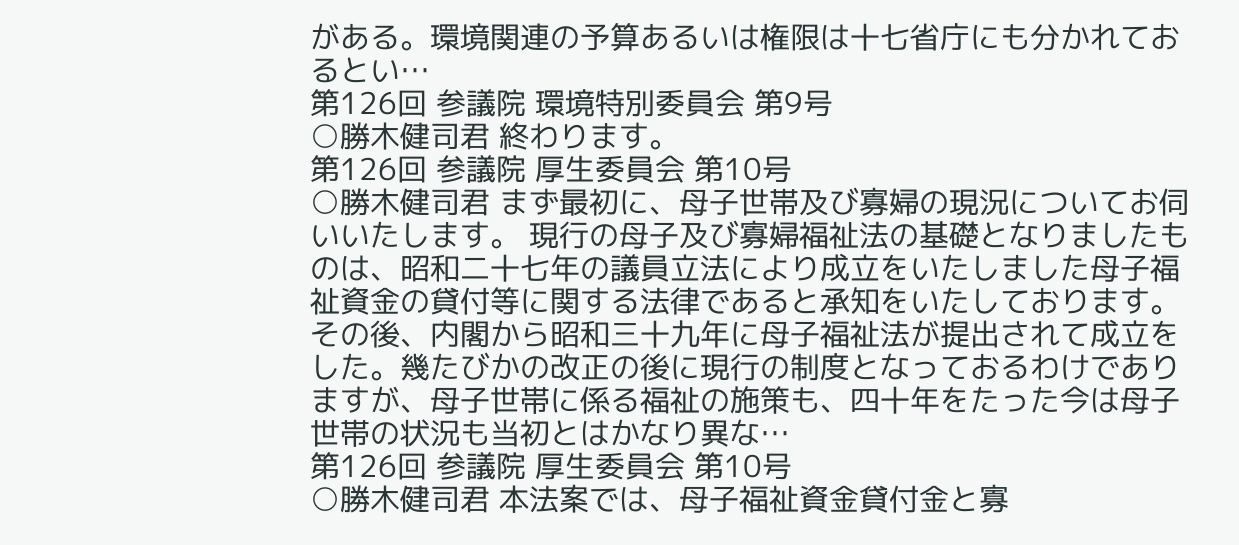がある。環境関連の予算あるいは権限は十七省庁にも分かれておるとい…
第126回 参議院 環境特別委員会 第9号
○勝木健司君 終わります。
第126回 参議院 厚生委員会 第10号
○勝木健司君 まず最初に、母子世帯及び寡婦の現況についてお伺いいたします。 現行の母子及び寡婦福祉法の基礎となりましたものは、昭和二十七年の議員立法により成立をいたしました母子福祉資金の貸付等に関する法律であると承知をいたしております。その後、内閣から昭和三十九年に母子福祉法が提出されて成立をした。幾たびかの改正の後に現行の制度となっておるわけでありますが、母子世帯に係る福祉の施策も、四十年をたった今は母子世帯の状況も当初とはかなり異な…
第126回 参議院 厚生委員会 第10号
○勝木健司君 本法案では、母子福祉資金貸付金と寡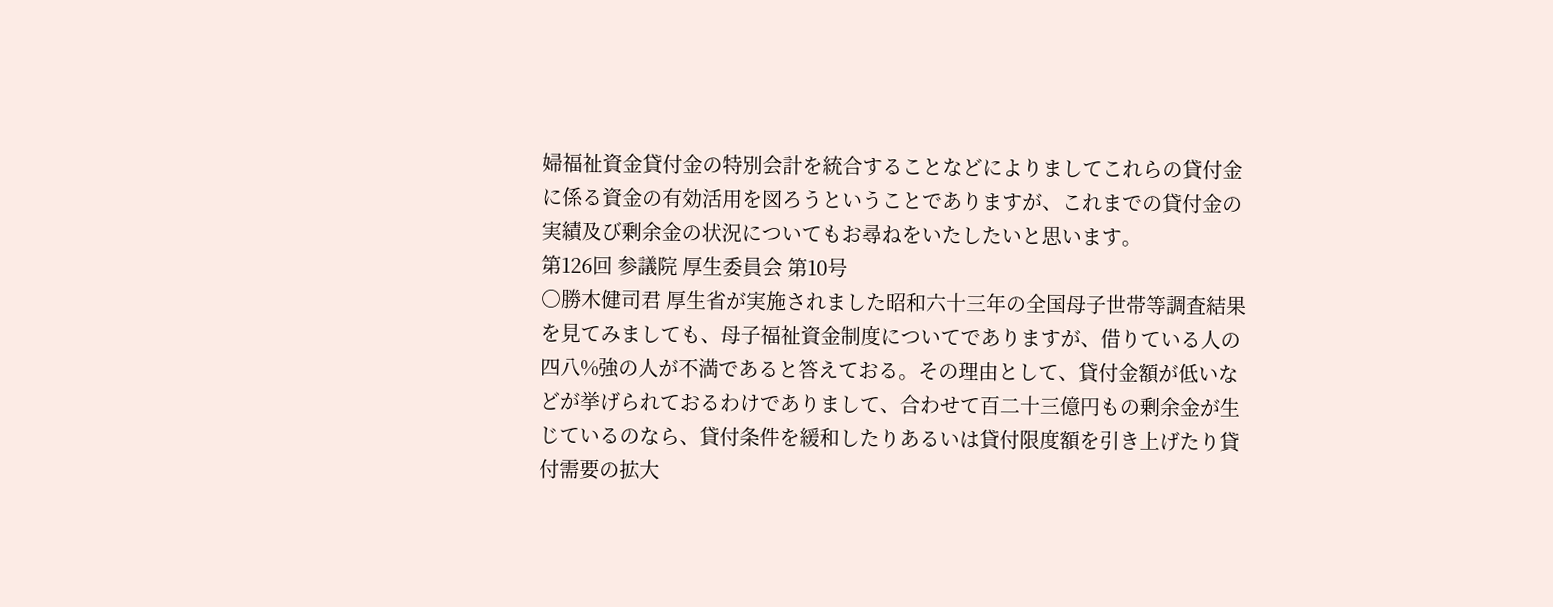婦福祉資金貸付金の特別会計を統合することなどによりましてこれらの貸付金に係る資金の有効活用を図ろうということでありますが、これまでの貸付金の実績及び剰余金の状況についてもお尋ねをいたしたいと思います。
第126回 参議院 厚生委員会 第10号
○勝木健司君 厚生省が実施されました昭和六十三年の全国母子世帯等調査結果を見てみましても、母子福祉資金制度についてでありますが、借りている人の四八%強の人が不満であると答えておる。その理由として、貸付金額が低いなどが挙げられておるわけでありまして、合わせて百二十三億円もの剰余金が生じているのなら、貸付条件を緩和したりあるいは貸付限度額を引き上げたり貸付需要の拡大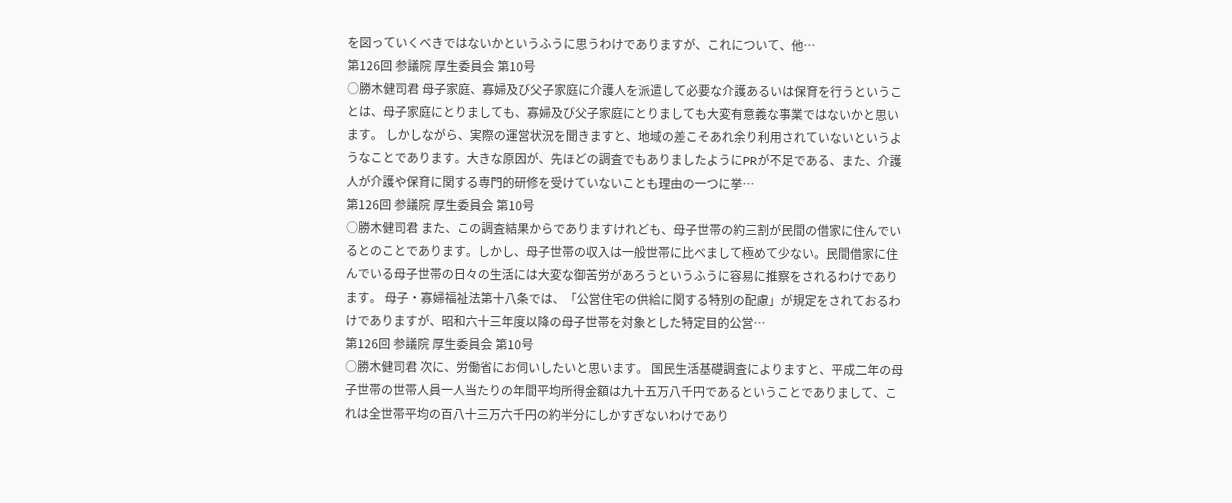を図っていくべきではないかというふうに思うわけでありますが、これについて、他…
第126回 参議院 厚生委員会 第10号
○勝木健司君 母子家庭、寡婦及び父子家庭に介護人を派遣して必要な介護あるいは保育を行うということは、母子家庭にとりましても、寡婦及び父子家庭にとりましても大変有意義な事業ではないかと思います。 しかしながら、実際の運営状況を聞きますと、地域の差こそあれ余り利用されていないというようなことであります。大きな原因が、先ほどの調査でもありましたようにPRが不足である、また、介護人が介護や保育に関する専門的研修を受けていないことも理由の一つに挙…
第126回 参議院 厚生委員会 第10号
○勝木健司君 また、この調査結果からでありますけれども、母子世帯の約三割が民間の借家に住んでいるとのことであります。しかし、母子世帯の収入は一般世帯に比べまして極めて少ない。民間借家に住んでいる母子世帯の日々の生活には大変な御苦労があろうというふうに容易に推察をされるわけであります。 母子・寡婦福祉法第十八条では、「公営住宅の供給に関する特別の配慮」が規定をされておるわけでありますが、昭和六十三年度以降の母子世帯を対象とした特定目的公営…
第126回 参議院 厚生委員会 第10号
○勝木健司君 次に、労働省にお伺いしたいと思います。 国民生活基礎調査によりますと、平成二年の母子世帯の世帯人員一人当たりの年間平均所得金額は九十五万八千円であるということでありまして、これは全世帯平均の百八十三万六千円の約半分にしかすぎないわけであり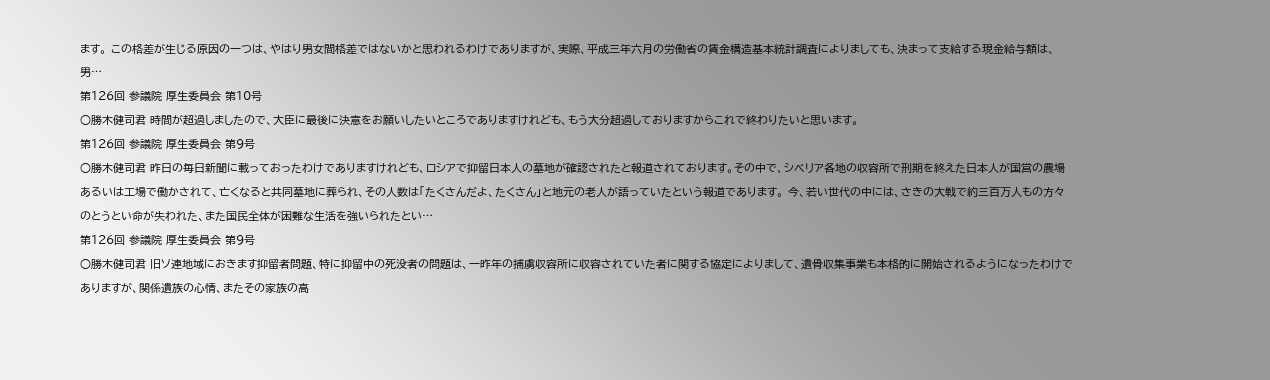ます。 この格差が生じる原因の一つは、やはり男女間格差ではないかと思われるわけでありますが、実際、平成三年六月の労働省の賃金構造基本統計調査によりましても、決まって支給する現金給与額は、男…
第126回 参議院 厚生委員会 第10号
○勝木健司君 時間が超過しましたので、大臣に最後に決意をお願いしたいところでありますけれども、もう大分超過しておりますからこれで終わりたいと思います。
第126回 参議院 厚生委員会 第9号
○勝木健司君 昨日の毎日新聞に載っておったわけでありますけれども、ロシアで抑留日本人の墓地が確認されたと報道されております。その中で、シベリア各地の収容所で刑期を終えた日本人が国営の農場あるいは工場で働かされて、亡くなると共同墓地に葬られ、その人数は「たくさんだよ、たくさん」と地元の老人が語っていたという報道であります。 今、若い世代の中には、さきの大戦で約三百万人もの方々のとうとい命が失われた、また国民全体が困難な生活を強いられたとい…
第126回 参議院 厚生委員会 第9号
○勝木健司君 旧ソ連地域におきます抑留者問題、特に抑留中の死没者の問題は、一昨年の捕虜収容所に収容されていた者に関する協定によりまして、遺骨収集事業も本格的に開始されるようになったわけでありますが、関係遺族の心情、またその家族の高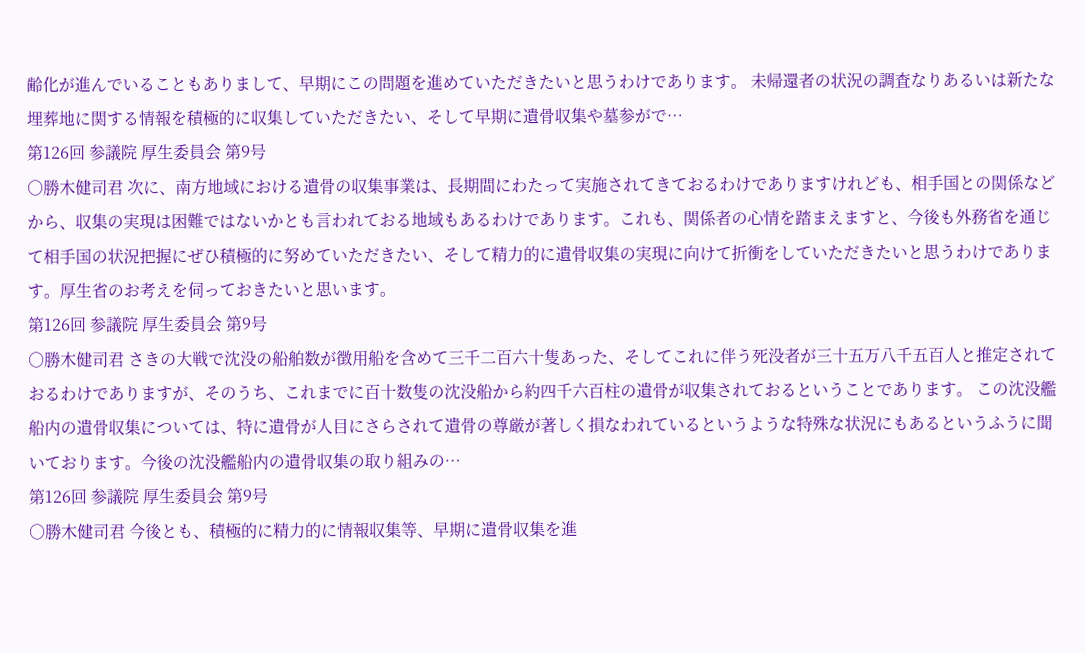齢化が進んでいることもありまして、早期にこの問題を進めていただきたいと思うわけであります。 未帰還者の状況の調査なりあるいは新たな埋葬地に関する情報を積極的に収集していただきたい、そして早期に遺骨収集や墓参がで…
第126回 参議院 厚生委員会 第9号
○勝木健司君 次に、南方地域における遺骨の収集事業は、長期間にわたって実施されてきておるわけでありますけれども、相手国との関係などから、収集の実現は困難ではないかとも言われておる地域もあるわけであります。これも、関係者の心情を踏まえますと、今後も外務省を通じて相手国の状況把握にぜひ積極的に努めていただきたい、そして精力的に遺骨収集の実現に向けて折衝をしていただきたいと思うわけであります。厚生省のお考えを伺っておきたいと思います。
第126回 参議院 厚生委員会 第9号
○勝木健司君 さきの大戦で沈没の船舶数が徴用船を含めて三千二百六十隻あった、そしてこれに伴う死没者が三十五万八千五百人と推定されておるわけでありますが、そのうち、これまでに百十数隻の沈没船から約四千六百柱の遺骨が収集されておるということであります。 この沈没艦船内の遺骨収集については、特に遺骨が人目にさらされて遺骨の尊厳が著しく損なわれているというような特殊な状況にもあるというふうに聞いております。今後の沈没艦船内の遺骨収集の取り組みの…
第126回 参議院 厚生委員会 第9号
○勝木健司君 今後とも、積極的に精力的に情報収集等、早期に遺骨収集を進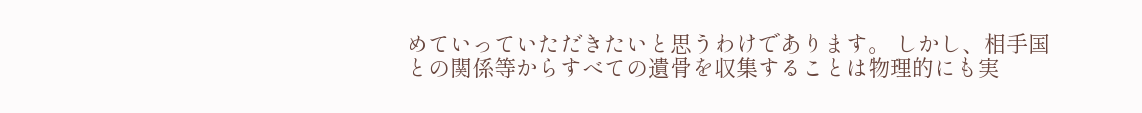めていっていただきたいと思うわけであります。 しかし、相手国との関係等からすべての遺骨を収集することは物理的にも実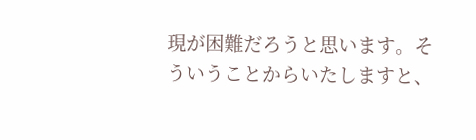現が困難だろうと思います。そういうことからいたしますと、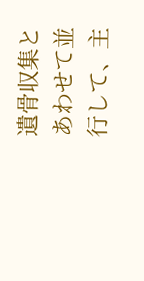遺骨収集とあわせて並行して、主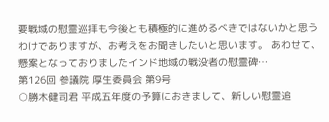要戦域の慰霊巡拝も今後とも積極的に進めるべきではないかと思うわけでありますが、お考えをお聞きしたいと思います。 あわせて、懸案となっておりましたインド地域の戦没者の慰霊碑…
第126回 参議院 厚生委員会 第9号
○勝木健司君 平成五年度の予算におきまして、新しい慰霊追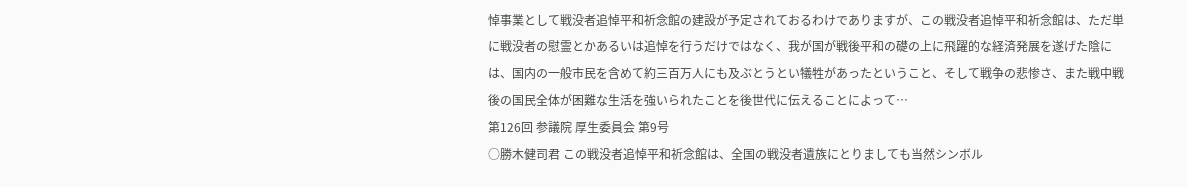悼事業として戦没者追悼平和祈念館の建設が予定されておるわけでありますが、この戦没者追悼平和祈念館は、ただ単に戦没者の慰霊とかあるいは追悼を行うだけではなく、我が国が戦後平和の礎の上に飛躍的な経済発展を遂げた陰には、国内の一般市民を含めて約三百万人にも及ぶとうとい犠牲があったということ、そして戦争の悲惨さ、また戦中戦後の国民全体が困難な生活を強いられたことを後世代に伝えることによって…
第126回 参議院 厚生委員会 第9号
○勝木健司君 この戦没者追悼平和祈念館は、全国の戦没者遺族にとりましても当然シンボル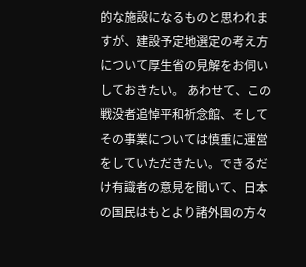的な施設になるものと思われますが、建設予定地選定の考え方について厚生省の見解をお伺いしておきたい。 あわせて、この戦没者追悼平和祈念館、そしてその事業については慎重に運営をしていただきたい。できるだけ有識者の意見を聞いて、日本の国民はもとより諸外国の方々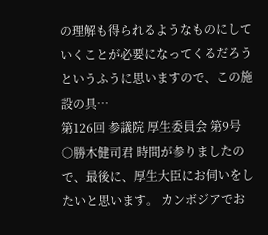の理解も得られるようなものにしていくことが必要になってくるだろうというふうに思いますので、この施設の具…
第126回 参議院 厚生委員会 第9号
○勝木健司君 時間が参りましたので、最後に、厚生大臣にお伺いをしたいと思います。 カンボジアでお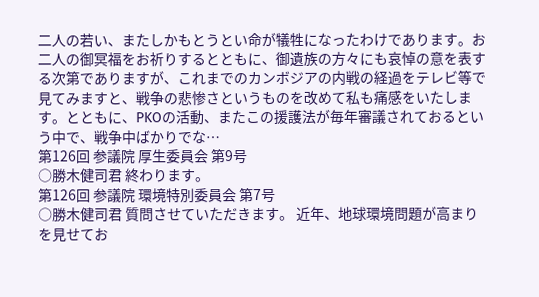二人の若い、またしかもとうとい命が犠牲になったわけであります。お二人の御冥福をお祈りするとともに、御遺族の方々にも哀悼の意を表する次第でありますが、これまでのカンボジアの内戦の経過をテレビ等で見てみますと、戦争の悲惨さというものを改めて私も痛感をいたします。とともに、PKOの活動、またこの援護法が毎年審議されておるという中で、戦争中ばかりでな…
第126回 参議院 厚生委員会 第9号
○勝木健司君 終わります。
第126回 参議院 環境特別委員会 第7号
○勝木健司君 質問させていただきます。 近年、地球環境問題が高まりを見せてお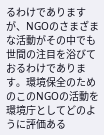るわけでありますが、NGOのさまざまな活動がその中でも世間の注目を浴びておるわけであります。環境保全のためのこのNGOの活動を環境庁としてどのように評価ある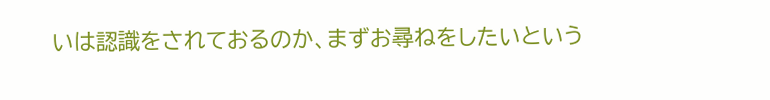いは認識をされておるのか、まずお尋ねをしたいという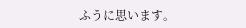ふうに思います。